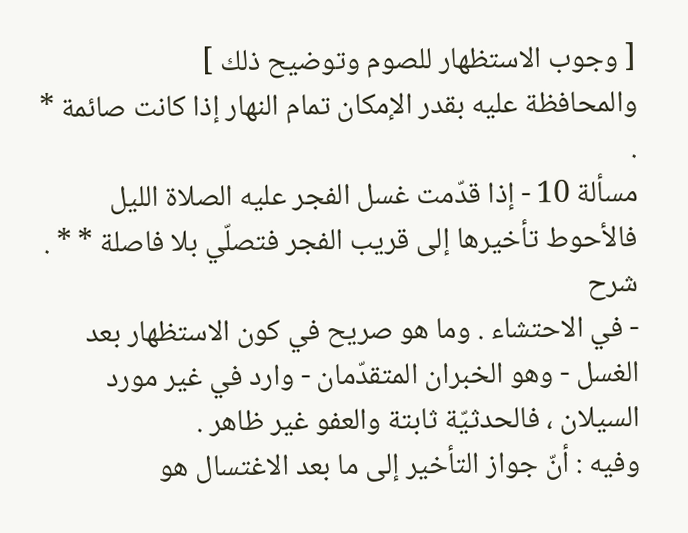[ وجوب الاستظهار للصوم وتوضيح ذلك ]
والمحافظة عليه بقدر الإمكان تمام النهار إذا كانت صائمة * .
مسألة 10 - إذا قدّمت غسل الفجر عليه الصلاة الليل فالأحوط تأخيرها إلى قريب الفجر فتصلّي بلا فاصلة * * .
شرح
- في الاحتشاء . وما هو صريح في كون الاستظهار بعد الغسل - وهو الخبران المتقدّمان - وارد في غير مورد السيلان ، فالحدثيّة ثابتة والعفو غير ظاهر .
وفيه : أنّ جواز التأخير إلى ما بعد الاغتسال هو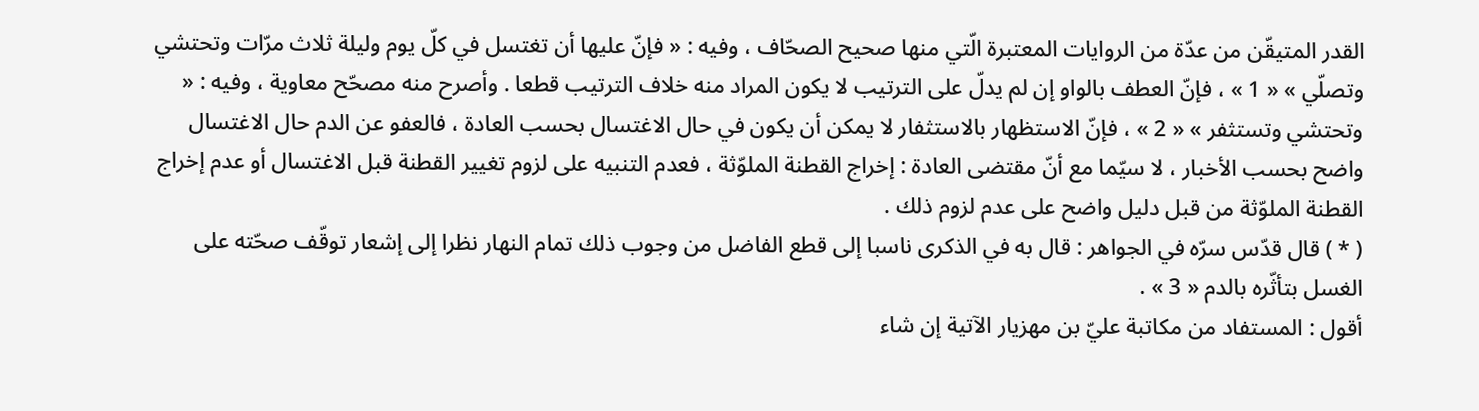القدر المتيقّن من عدّة من الروايات المعتبرة الّتي منها صحيح الصحّاف ، وفيه : « فإنّ عليها أن تغتسل في كلّ يوم وليلة ثلاث مرّات وتحتشي وتصلّي » « 1 » ، فإنّ العطف بالواو إن لم يدلّ على الترتيب لا يكون المراد منه خلاف الترتيب قطعا . وأصرح منه مصحّح معاوية ، وفيه : « وتحتشي وتستثفر » « 2 » ، فإنّ الاستظهار بالاستثفار لا يمكن أن يكون في حال الاغتسال بحسب العادة ، فالعفو عن الدم حال الاغتسال واضح بحسب الأخبار ، لا سيّما مع أنّ مقتضى العادة : إخراج القطنة الملوّثة ، فعدم التنبيه على لزوم تغيير القطنة قبل الاغتسال أو عدم إخراج القطنة الملوّثة من قبل دليل واضح على عدم لزوم ذلك .
( * ) قال قدّس سرّه في الجواهر : قال به في الذكرى ناسبا إلى قطع الفاضل من وجوب ذلك تمام النهار نظرا إلى إشعار توقّف صحّته على الغسل بتأثّره بالدم « 3 » .
أقول : المستفاد من مكاتبة عليّ بن مهزيار الآتية إن شاء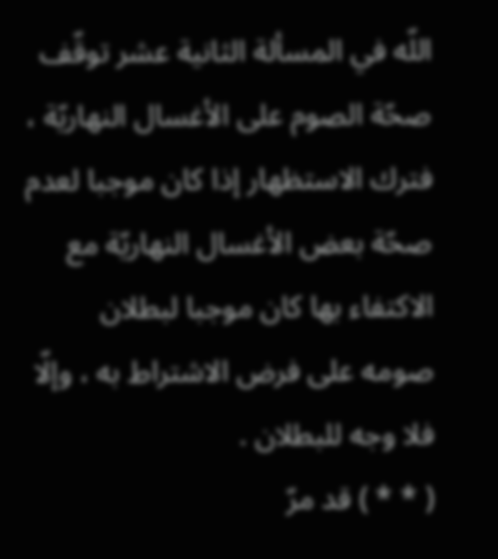اللّه في المسألة الثانية عشر توقّف صحّة الصوم على الأغسال النهاريّة ، فترك الاستظهار إذا كان موجبا لعدم صحّة بعض الأغسال النهاريّة مع الاكتفاء بها كان موجبا لبطلان صومه على فرض الاشتراط به ، وإلّا فلا وجه للبطلان .
( * * ) قد مرّ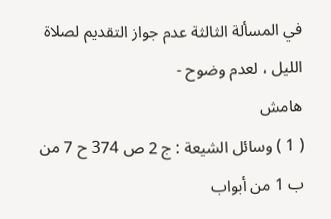في المسألة الثالثة عدم جواز التقديم لصلاة الليل ، لعدم وضوح -
هامش
( 1 ) وسائل الشيعة : ج 2 ص 374 ح 7 من ب 1 من أبواب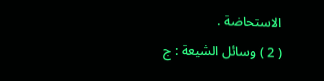الاستحاضة .
( 2 ) وسائل الشيعة : ج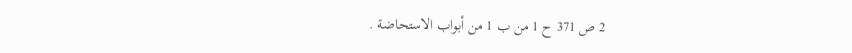2 ص 371 ح 1 من ب 1 من أبواب الاستحاضة .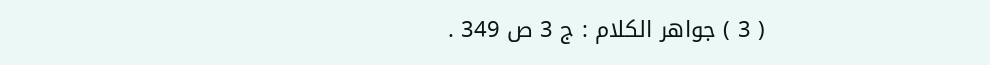( 3 ) جواهر الكلام : ج 3 ص 349 .